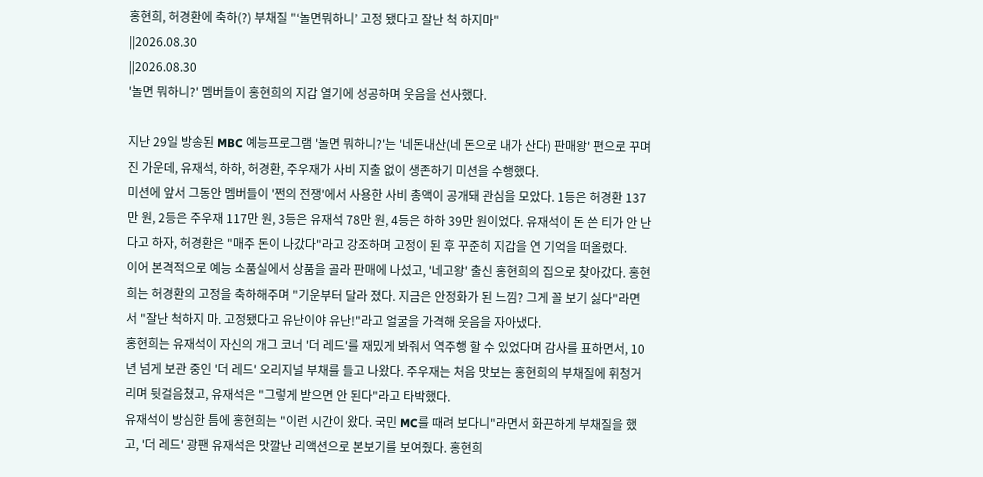홍현희, 허경환에 축하(?) 부채질 "‘놀면뭐하니’ 고정 됐다고 잘난 척 하지마"
||2026.08.30
||2026.08.30
'놀면 뭐하니?' 멤버들이 홍현희의 지갑 열기에 성공하며 웃음을 선사했다.

지난 29일 방송된 MBC 예능프로그램 '놀면 뭐하니?'는 '네돈내산(네 돈으로 내가 산다) 판매왕' 편으로 꾸며진 가운데, 유재석, 하하, 허경환, 주우재가 사비 지출 없이 생존하기 미션을 수행했다.
미션에 앞서 그동안 멤버들이 '쩐의 전쟁'에서 사용한 사비 총액이 공개돼 관심을 모았다. 1등은 허경환 137만 원, 2등은 주우재 117만 원, 3등은 유재석 78만 원, 4등은 하하 39만 원이었다. 유재석이 돈 쓴 티가 안 난다고 하자, 허경환은 "매주 돈이 나갔다"라고 강조하며 고정이 된 후 꾸준히 지갑을 연 기억을 떠올렸다.
이어 본격적으로 예능 소품실에서 상품을 골라 판매에 나섰고, '네고왕' 출신 홍현희의 집으로 찾아갔다. 홍현희는 허경환의 고정을 축하해주며 "기운부터 달라 졌다. 지금은 안정화가 된 느낌? 그게 꼴 보기 싫다"라면서 "잘난 척하지 마. 고정됐다고 유난이야 유난!"라고 얼굴을 가격해 웃음을 자아냈다.
홍현희는 유재석이 자신의 개그 코너 '더 레드'를 재밌게 봐줘서 역주행 할 수 있었다며 감사를 표하면서, 10년 넘게 보관 중인 '더 레드' 오리지널 부채를 들고 나왔다. 주우재는 처음 맛보는 홍현희의 부채질에 휘청거리며 뒷걸음쳤고, 유재석은 "그렇게 받으면 안 된다"라고 타박했다.
유재석이 방심한 틈에 홍현희는 "이런 시간이 왔다. 국민 MC를 때려 보다니"라면서 화끈하게 부채질을 했고, '더 레드' 광팬 유재석은 맛깔난 리액션으로 본보기를 보여줬다. 홍현희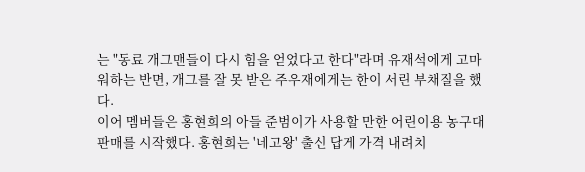는 "동료 개그맨들이 다시 힘을 얻었다고 한다"라며 유재석에게 고마워하는 반면, 개그를 잘 못 받은 주우재에게는 한이 서린 부채질을 했다.
이어 멤버들은 홍현희의 아들 준범이가 사용할 만한 어린이용 농구대 판매를 시작했다. 홍현희는 '네고왕' 출신 답게 가격 내려치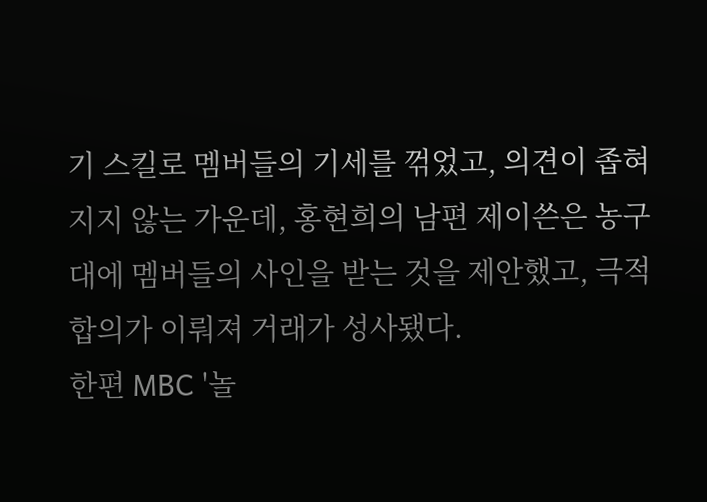기 스킬로 멤버들의 기세를 꺾었고, 의견이 좁혀지지 않는 가운데, 홍현희의 남편 제이쓴은 농구대에 멤버들의 사인을 받는 것을 제안했고, 극적 합의가 이뤄져 거래가 성사됐다.
한편 MBC '놀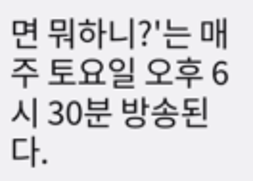면 뭐하니?'는 매주 토요일 오후 6시 30분 방송된다.